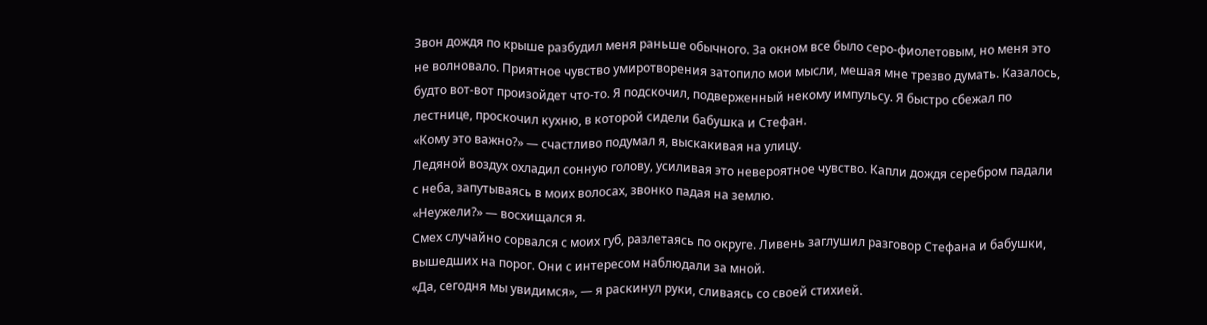Звон дождя по крыше разбудил меня раньше обычного. За окном все было серо-фиолетовым, но меня это не волновало. Приятное чувство умиротворения затопило мои мысли, мешая мне трезво думать. Казалось, будто вот-вот произойдет что-то. Я подскочил, подверженный некому импульсу. Я быстро сбежал по лестнице, проскочил кухню, в которой сидели бабушка и Стефан.
«Кому это важно?» — счастливо подумал я, выскакивая на улицу.
Ледяной воздух охладил сонную голову, усиливая это невероятное чувство. Капли дождя серебром падали с неба, запутываясь в моих волосах, звонко падая на землю.
«Неужели?» — восхищался я.
Смех случайно сорвался с моих губ, разлетаясь по округе. Ливень заглушил разговор Стефана и бабушки, вышедших на порог. Они с интересом наблюдали за мной.
«Да, сегодня мы увидимся», — я раскинул руки, сливаясь со своей стихией.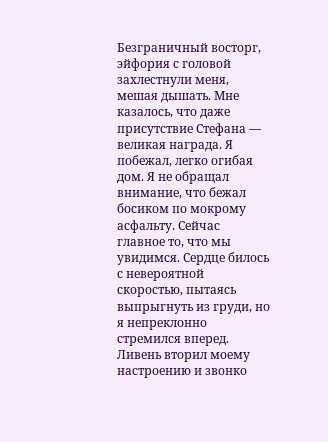Безграничный восторг, эйфория с головой захлестнули меня, мешая дышать. Мне казалось, что даже присутствие Стефана — великая награда. Я побежал, легко огибая дом. Я не обращал внимание, что бежал босиком по мокрому асфальту. Сейчас главное то, что мы увидимся. Сердце билось с невероятной скоростью, пытаясь выпрыгнуть из груди, но я непреклонно стремился вперед. Ливень вторил моему настроению и звонко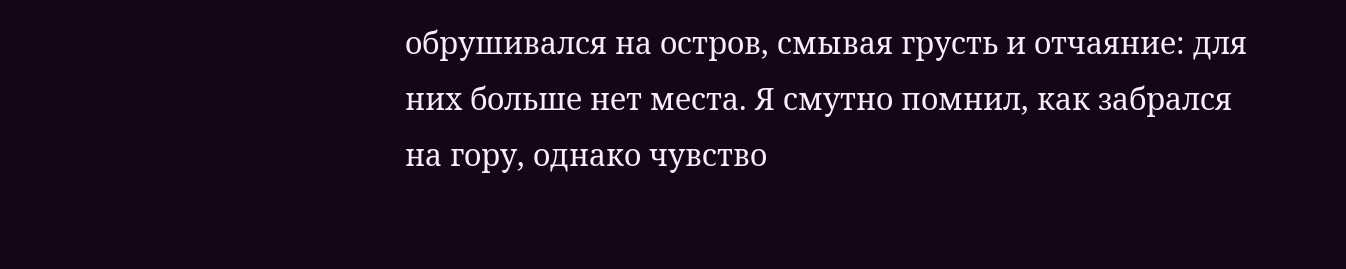обрушивался на остров, смывая грусть и отчаяние: для них больше нет места. Я смутно помнил, как забрался на гору, однако чувство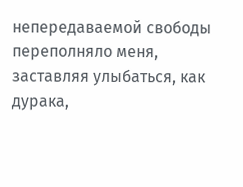непередаваемой свободы переполняло меня, заставляя улыбаться, как дурака,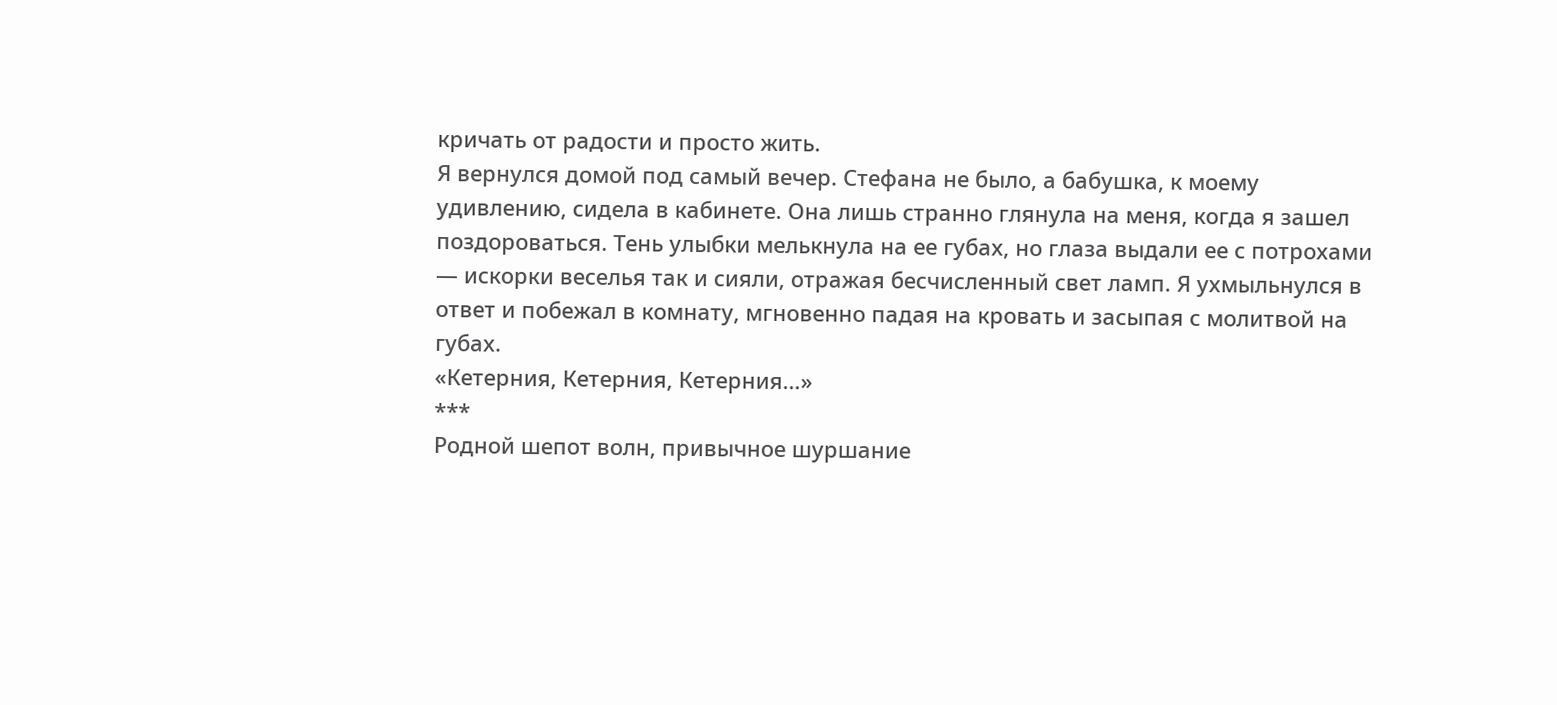кричать от радости и просто жить.
Я вернулся домой под самый вечер. Стефана не было, а бабушка, к моему удивлению, сидела в кабинете. Она лишь странно глянула на меня, когда я зашел поздороваться. Тень улыбки мелькнула на ее губах, но глаза выдали ее с потрохами — искорки веселья так и сияли, отражая бесчисленный свет ламп. Я ухмыльнулся в ответ и побежал в комнату, мгновенно падая на кровать и засыпая с молитвой на губах.
«Кетерния, Кетерния, Кетерния…»
***
Родной шепот волн, привычное шуршание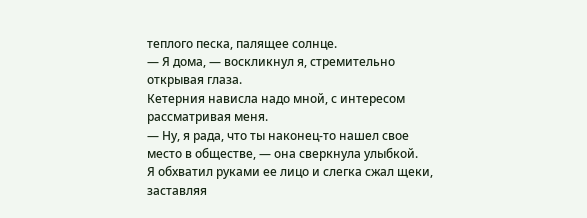теплого песка, палящее солнце.
— Я дома, — воскликнул я, стремительно открывая глаза.
Кетерния нависла надо мной, с интересом рассматривая меня.
— Ну, я рада, что ты наконец-то нашел свое место в обществе, — она сверкнула улыбкой.
Я обхватил руками ее лицо и слегка сжал щеки, заставляя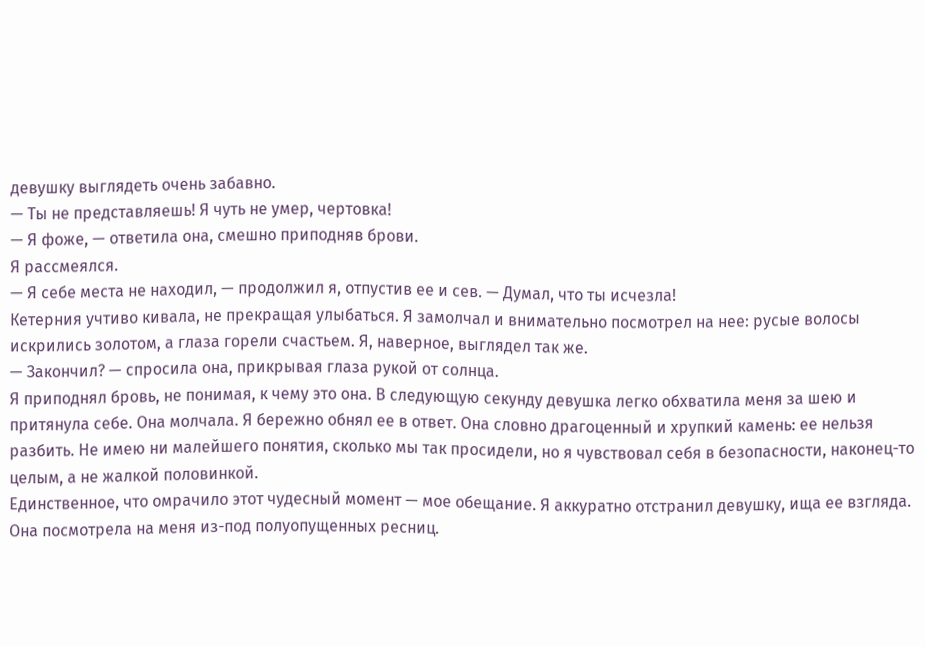девушку выглядеть очень забавно.
— Ты не представляешь! Я чуть не умер, чертовка!
— Я фоже, — ответила она, смешно приподняв брови.
Я рассмеялся.
— Я себе места не находил, — продолжил я, отпустив ее и сев. — Думал, что ты исчезла!
Кетерния учтиво кивала, не прекращая улыбаться. Я замолчал и внимательно посмотрел на нее: русые волосы искрились золотом, а глаза горели счастьем. Я, наверное, выглядел так же.
— Закончил? — спросила она, прикрывая глаза рукой от солнца.
Я приподнял бровь, не понимая, к чему это она. В следующую секунду девушка легко обхватила меня за шею и притянула себе. Она молчала. Я бережно обнял ее в ответ. Она словно драгоценный и хрупкий камень: ее нельзя разбить. Не имею ни малейшего понятия, сколько мы так просидели, но я чувствовал себя в безопасности, наконец-то целым, а не жалкой половинкой.
Единственное, что омрачило этот чудесный момент — мое обещание. Я аккуратно отстранил девушку, ища ее взгляда. Она посмотрела на меня из-под полуопущенных ресниц.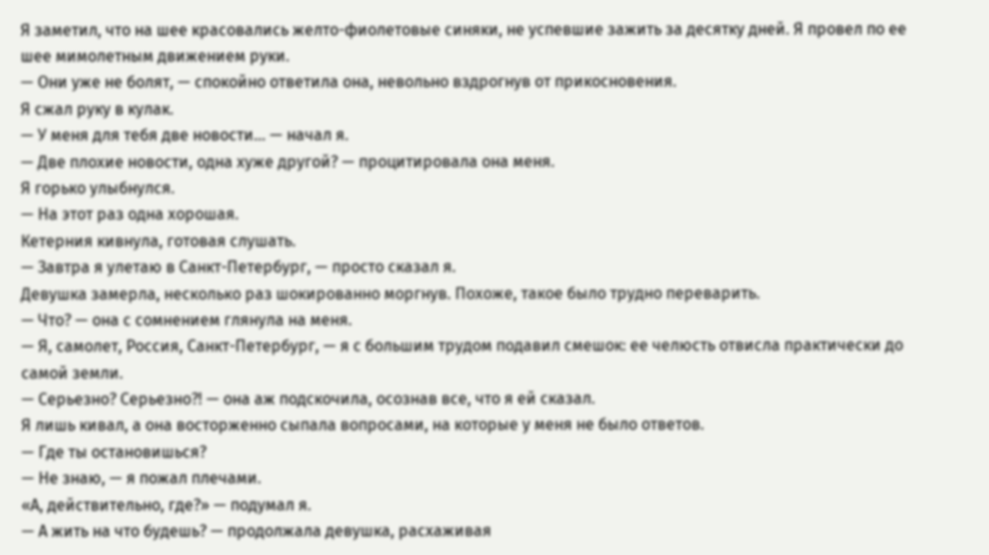Я заметил, что на шее красовались желто-фиолетовые синяки, не успевшие зажить за десятку дней. Я провел по ее шее мимолетным движением руки.
— Они уже не болят, — спокойно ответила она, невольно вздрогнув от прикосновения.
Я сжал руку в кулак.
— У меня для тебя две новости… — начал я.
— Две плохие новости, одна хуже другой? — процитировала она меня.
Я горько улыбнулся.
— На этот раз одна хорошая.
Кетерния кивнула, готовая слушать.
— Завтра я улетаю в Санкт-Петербург, — просто сказал я.
Девушка замерла, несколько раз шокированно моргнув. Похоже, такое было трудно переварить.
— Что? — она с сомнением глянула на меня.
— Я, самолет, Россия, Санкт-Петербург, — я с большим трудом подавил смешок: ее челюсть отвисла практически до самой земли.
— Серьезно? Серьезно?! — она аж подскочила, осознав все, что я ей сказал.
Я лишь кивал, а она восторженно сыпала вопросами, на которые у меня не было ответов.
— Где ты остановишься?
— Не знаю, — я пожал плечами.
«А, действительно, где?» — подумал я.
— А жить на что будешь? — продолжала девушка, расхаживая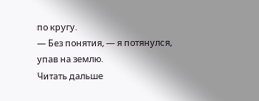по кругу.
— Без понятия, — я потянулся, упав на землю.
Читать дальше